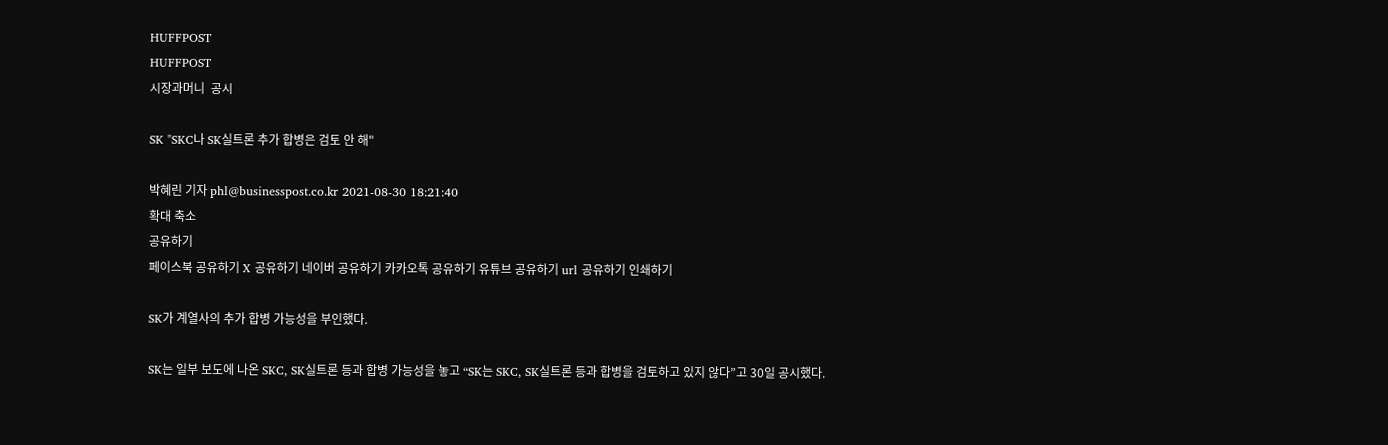HUFFPOST
HUFFPOST
시장과머니  공시

SK "SKC나 SK실트론 추가 합병은 검토 안 해"

박혜린 기자 phl@businesspost.co.kr 2021-08-30 18:21:40
확대 축소
공유하기
페이스북 공유하기 X 공유하기 네이버 공유하기 카카오톡 공유하기 유튜브 공유하기 url 공유하기 인쇄하기

SK가 계열사의 추가 합병 가능성을 부인했다.

SK는 일부 보도에 나온 SKC, SK실트론 등과 합병 가능성을 놓고 “SK는 SKC, SK실트론 등과 합병을 검토하고 있지 않다”고 30일 공시했다.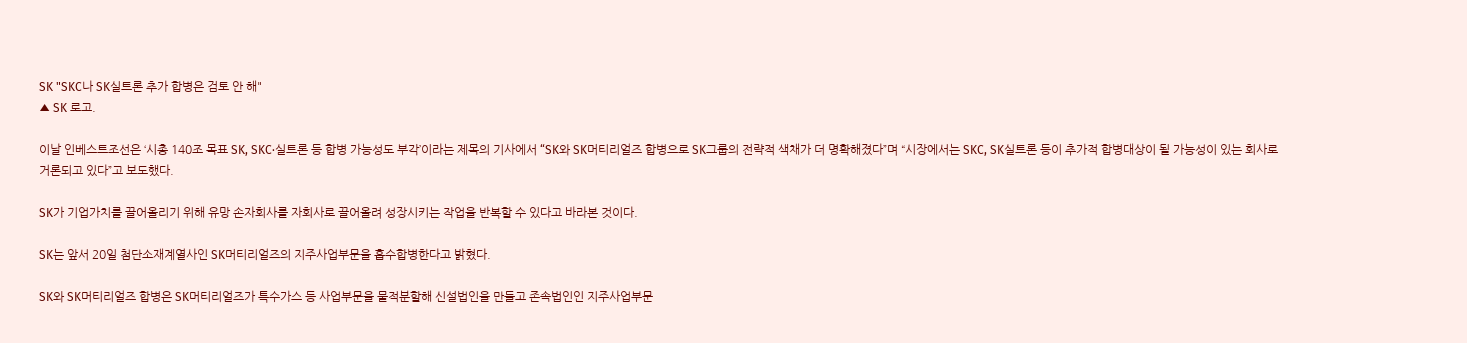SK "SKC나 SK실트론 추가 합병은 검토 안 해"
▲ SK 로고.

이날 인베스트조선은 ‘시총 140조 목표 SK, SKC·실트론 등 합병 가능성도 부각’이라는 제목의 기사에서 “SK와 SK머티리얼즈 합병으로 SK그룹의 전략적 색채가 더 명확해졌다”며 “시장에서는 SKC, SK실트론 등이 추가적 합병대상이 될 가능성이 있는 회사로 거론되고 있다”고 보도했다.

SK가 기업가치를 끌어올리기 위해 유망 손자회사를 자회사로 끌어올려 성장시키는 작업을 반복할 수 있다고 바라본 것이다.

SK는 앞서 20일 첨단소재계열사인 SK머티리얼즈의 지주사업부문을 흡수합병한다고 밝혔다.

SK와 SK머티리얼즈 합병은 SK머티리얼즈가 특수가스 등 사업부문을 물적분할해 신설법인을 만들고 존속법인인 지주사업부문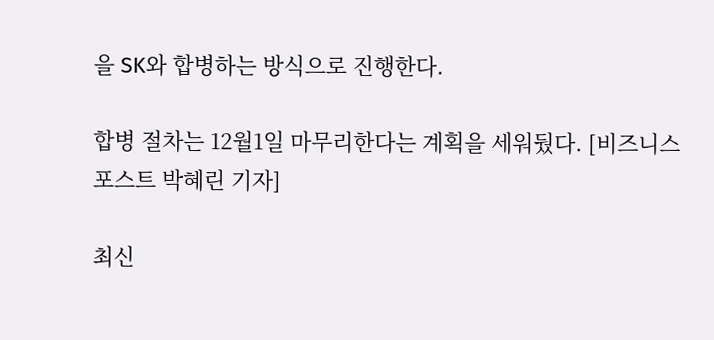을 SK와 합병하는 방식으로 진행한다.

합병 절차는 12월1일 마무리한다는 계획을 세워뒀다. [비즈니스포스트 박혜린 기자]

최신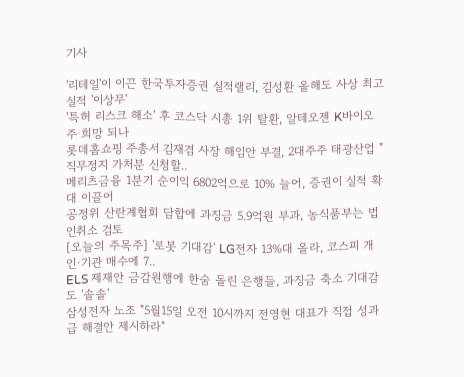기사

'리테일'이 이끈 한국투자증권 실적랠리, 김성환 올해도 사상 최고 실적 '이상무'
'특허 리스크 해소' 후 코스닥 시총 1위 탈환, 알테오젠 K바이오주 희망 되나
롯데홈쇼핑 주총서 김재겸 사장 해임안 부결, 2대주주 태광산업 "직무정지 가처분 신청할..
메리츠금융 1분기 순이익 6802억으로 10% 늘어, 증권이 실적 확대 이끌어
공정위 산란계협회 담합에 과징금 5.9억원 부과, 농식품부는 법인취소 검토
[오늘의 주목주] '로봇 기대감' LG전자 13%대 올라, 코스피 개인·기관 매수에 7..
ELS 제재안 금감원행에 한숨 돌린 은행들, 과징금 축소 기대감도 '솔솔'
삼성전자 노조 "5월15일 오전 10시까지 전영현 대표가 직접 성과급 해결안 제시하라"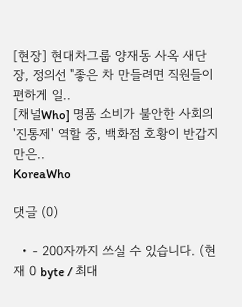[현장] 현대차그룹 양재동 사옥 새단장, 정의선 "좋은 차 만들려면 직원들이 편하게 일..
[채널Who] 명품 소비가 불안한 사회의 '진통제' 역할 중, 백화점 호황이 반갑지만은..
KoreaWho

댓글 (0)

  • - 200자까지 쓰실 수 있습니다. (현재 0 byte / 최대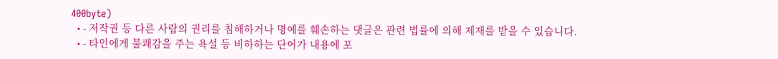400byte)
  • - 저작권 등 다른 사람의 권리를 침해하거나 명예를 훼손하는 댓글은 관련 법률에 의해 제재를 받을 수 있습니다.
  • - 타인에게 불쾌감을 주는 욕설 등 비하하는 단어가 내용에 포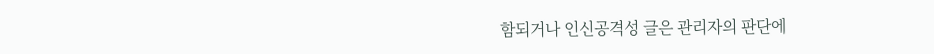함되거나 인신공격성 글은 관리자의 판단에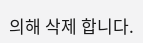의해 삭제 합니다.